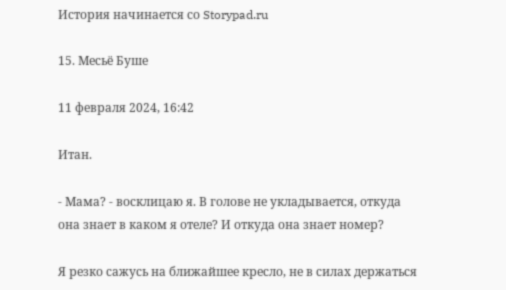История начинается со Storypad.ru

15. Месьё Буше

11 февраля 2024, 16:42

Итан.

- Мама? - восклицаю я. В голове не укладывается, откуда она знает в каком я отеле? И откуда она знает номер?

Я резко сажусь на ближайшее кресло, не в силах держаться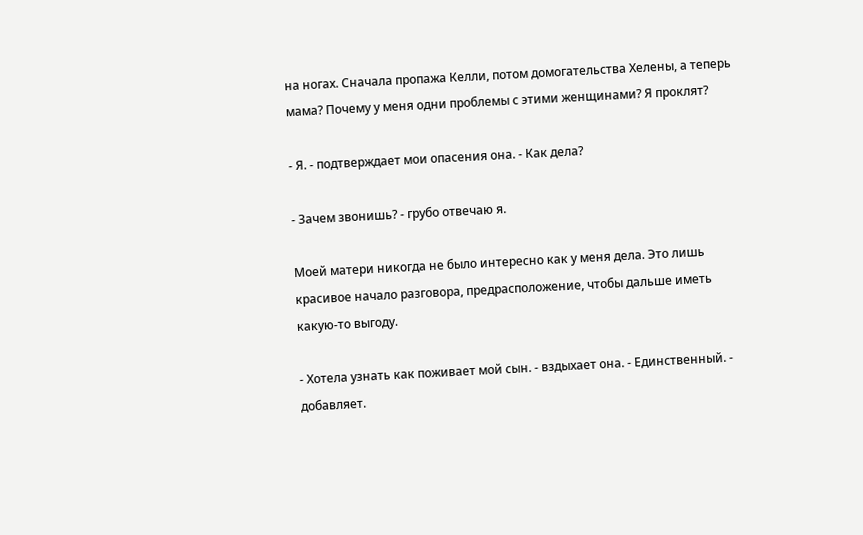на ногах. Сначала пропажа Келли, потом домогательства Хелены, а теперь мама? Почему у меня одни проблемы с этими женщинами? Я проклят?

- Я. - подтверждает мои опасения она. - Как дела?

- Зачем звонишь? - грубо отвечаю я.

Моей матери никогда не было интересно как у меня дела. Это лишь красивое начало разговора, предрасположение, чтобы дальше иметь какую-то выгоду.

- Хотела узнать как поживает мой сын. - вздыхает она. - Единственный. - добавляет.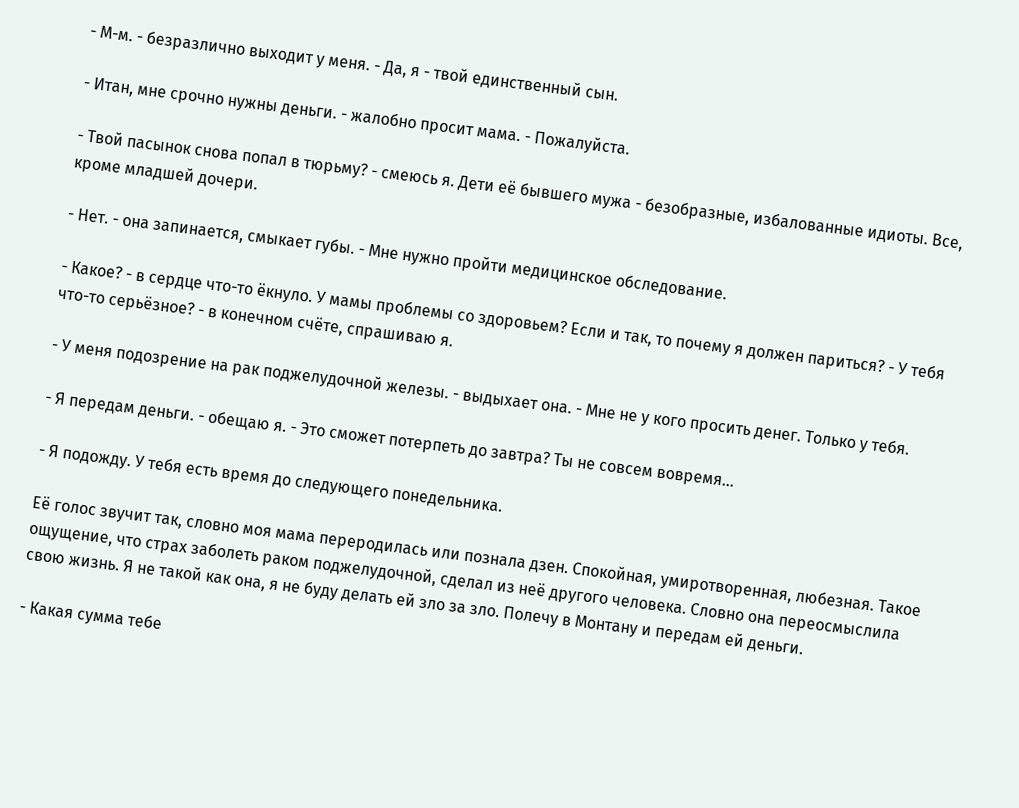- М-м. - безразлично выходит у меня. - Да, я - твой единственный сын.

- Итан, мне срочно нужны деньги. - жалобно просит мама. - Пожалуйста.

- Твой пасынок снова попал в тюрьму? - смеюсь я. Дети её бывшего мужа - безобразные, избалованные идиоты. Все, кроме младшей дочери.

- Нет. - она запинается, смыкает губы. - Мне нужно пройти медицинское обследование.

- Какое? - в сердце что-то ёкнуло. У мамы проблемы со здоровьем? Если и так, то почему я должен париться? - У тебя что-то серьёзное? - в конечном счёте, спрашиваю я.

- У меня подозрение на рак поджелудочной железы. - выдыхает она. - Мне не у кого просить денег. Только у тебя.

- Я передам деньги. - обещаю я. - Это сможет потерпеть до завтра? Ты не совсем вовремя...

- Я подожду. У тебя есть время до следующего понедельника.

Её голос звучит так, словно моя мама переродилась или познала дзен. Спокойная, умиротворенная, любезная. Такое ощущение, что страх заболеть раком поджелудочной, сделал из неё другого человека. Словно она переосмыслила свою жизнь. Я не такой как она, я не буду делать ей зло за зло. Полечу в Монтану и передам ей деньги.

- Какая сумма тебе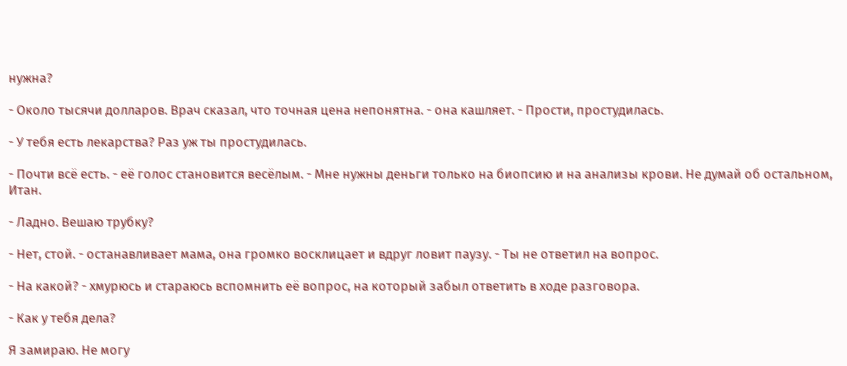нужна?

- Около тысячи долларов. Врач сказал, что точная цена непонятна. - она кашляет. - Прости, простудилась.

- У тебя есть лекарства? Раз уж ты простудилась.

- Почти всё есть. - её голос становится весёлым. - Мне нужны деньги только на биопсию и на анализы крови. Не думай об остальном, Итан.

- Ладно. Вешаю трубку?

- Нет, стой. - останавливает мама, она громко восклицает и вдруг ловит паузу. - Ты не ответил на вопрос.

- На какой? - хмурюсь и стараюсь вспомнить её вопрос, на который забыл ответить в ходе разговора.

- Как у тебя дела?

Я замираю. Не могу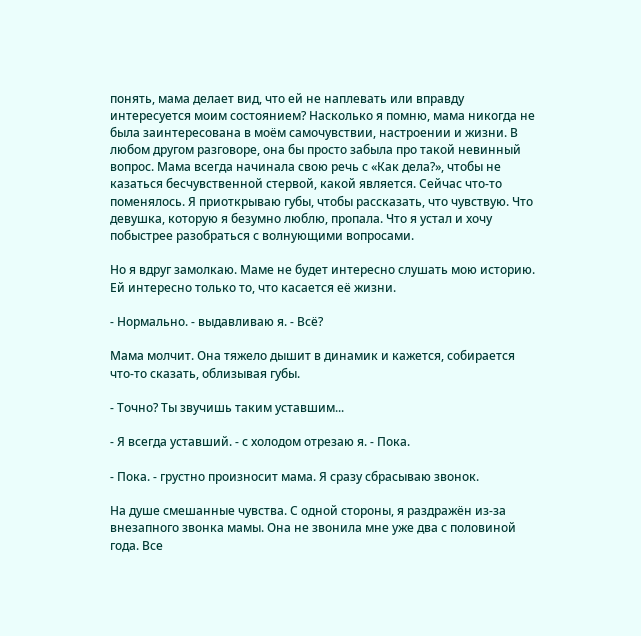понять, мама делает вид, что ей не наплевать или вправду интересуется моим состоянием? Насколько я помню, мама никогда не была заинтересована в моём самочувствии, настроении и жизни. В любом другом разговоре, она бы просто забыла про такой невинный вопрос. Мама всегда начинала свою речь с «Как дела?», чтобы не казаться бесчувственной стервой, какой является. Сейчас что-то поменялось. Я приоткрываю губы, чтобы рассказать, что чувствую. Что девушка, которую я безумно люблю, пропала. Что я устал и хочу побыстрее разобраться с волнующими вопросами.

Но я вдруг замолкаю. Маме не будет интересно слушать мою историю. Ей интересно только то, что касается её жизни.

- Нормально. - выдавливаю я. - Всё?

Мама молчит. Она тяжело дышит в динамик и кажется, собирается что-то сказать, облизывая губы.

- Точно? Ты звучишь таким уставшим...

- Я всегда уставший. - с холодом отрезаю я. - Пока.

- Пока. - грустно произносит мама. Я сразу сбрасываю звонок.

На душе смешанные чувства. С одной стороны, я раздражён из-за внезапного звонка мамы. Она не звонила мне уже два с половиной года. Все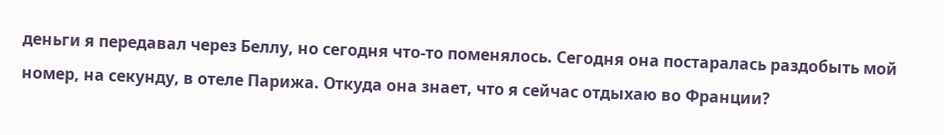деньги я передавал через Беллу, но сегодня что-то поменялось. Сегодня она постаралась раздобыть мой номер, на секунду, в отеле Парижа. Откуда она знает, что я сейчас отдыхаю во Франции?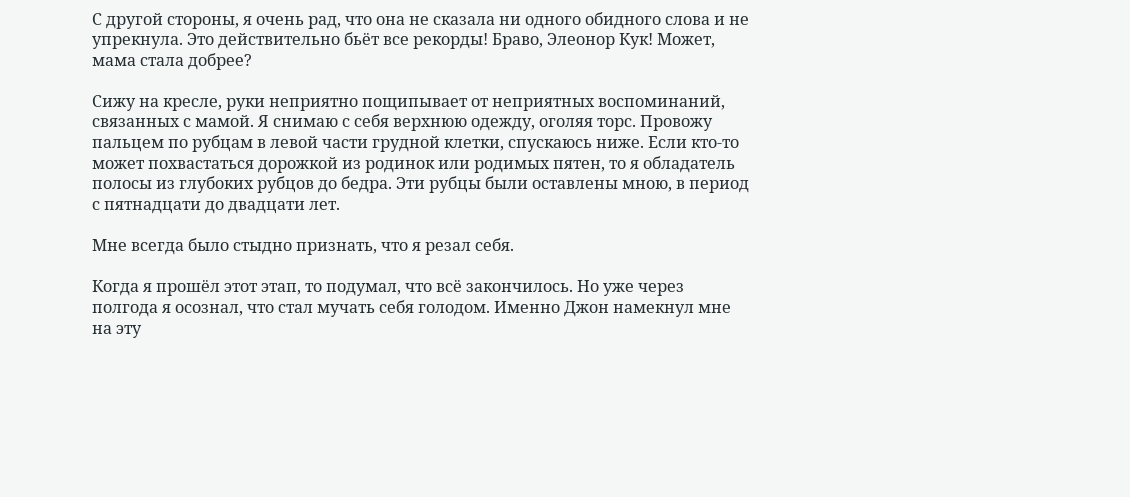С другой стороны, я очень рад, что она не сказала ни одного обидного слова и не упрекнула. Это действительно бьёт все рекорды! Браво, Элеонор Кук! Может, мама стала добрее?

Сижу на кресле, руки неприятно пощипывает от неприятных воспоминаний, связанных с мамой. Я снимаю с себя верхнюю одежду, оголяя торс. Провожу пальцем по рубцам в левой части грудной клетки, спускаюсь ниже. Если кто-то может похвастаться дорожкой из родинок или родимых пятен, то я обладатель полосы из глубоких рубцов до бедра. Эти рубцы были оставлены мною, в период с пятнадцати до двадцати лет.

Мне всегда было стыдно признать, что я резал себя.

Когда я прошёл этот этап, то подумал, что всё закончилось. Но уже через полгода я осознал, что стал мучать себя голодом. Именно Джон намекнул мне на эту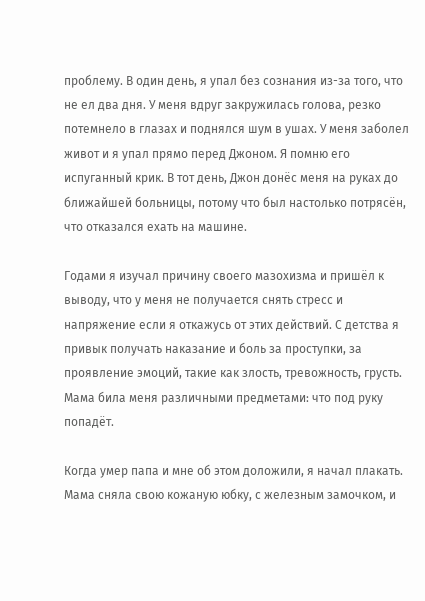проблему. В один день, я упал без сознания из-за того, что не ел два дня. У меня вдруг закружилась голова, резко потемнело в глазах и поднялся шум в ушах. У меня заболел живот и я упал прямо перед Джоном. Я помню его испуганный крик. В тот день, Джон донёс меня на руках до ближайшей больницы, потому что был настолько потрясён, что отказался ехать на машине.

Годами я изучал причину своего мазохизма и пришёл к выводу, что у меня не получается снять стресс и напряжение если я откажусь от этих действий. С детства я привык получать наказание и боль за проступки, за проявление эмоций, такие как злость, тревожность, грусть. Мама била меня различными предметами: что под руку попадёт.

Когда умер папа и мне об этом доложили, я начал плакать. Мама сняла свою кожаную юбку, с железным замочком, и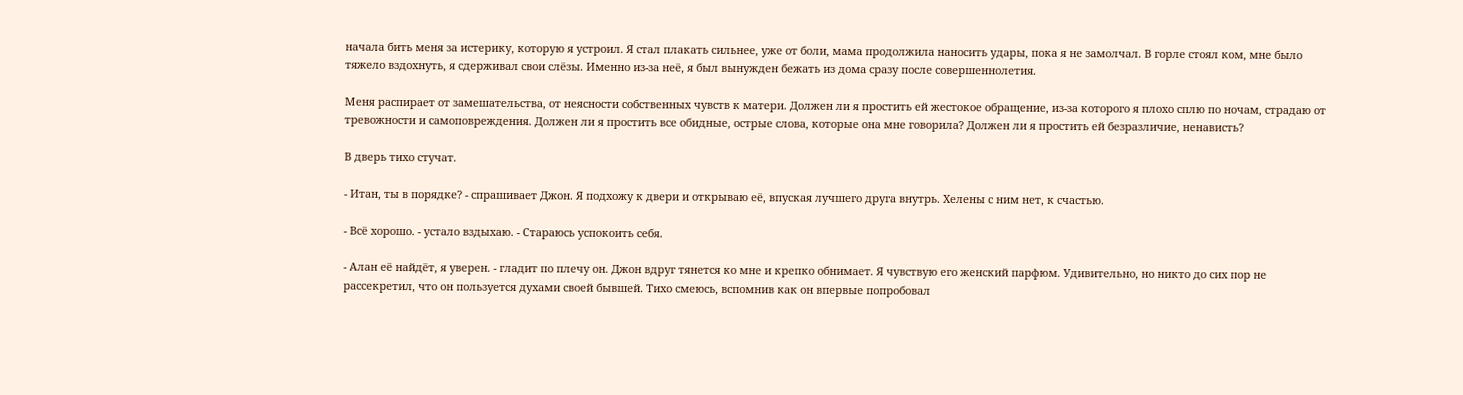начала бить меня за истерику, которую я устроил. Я стал плакать сильнее, уже от боли, мама продолжила наносить удары, пока я не замолчал. В горле стоял ком, мне было тяжело вздохнуть, я сдерживал свои слёзы. Именно из-за неё, я был вынужден бежать из дома сразу после совершеннолетия.

Меня распирает от замешательства, от неясности собственных чувств к матери. Должен ли я простить ей жестокое обращение, из-за которого я плохо сплю по ночам, страдаю от тревожности и самоповреждения. Должен ли я простить все обидные, острые слова, которые она мне говорила? Должен ли я простить ей безразличие, ненависть?

В дверь тихо стучат.

- Итан, ты в порядке? - спрашивает Джон. Я подхожу к двери и открываю её, впуская лучшего друга внутрь. Хелены с ним нет, к счастью.

- Всё хорошо. - устало вздыхаю. - Стараюсь успокоить себя.

- Алан её найдёт, я уверен. - гладит по плечу он. Джон вдруг тянется ко мне и крепко обнимает. Я чувствую его женский парфюм. Удивительно, но никто до сих пор не рассекретил, что он пользуется духами своей бывшей. Тихо смеюсь, вспомнив как он впервые попробовал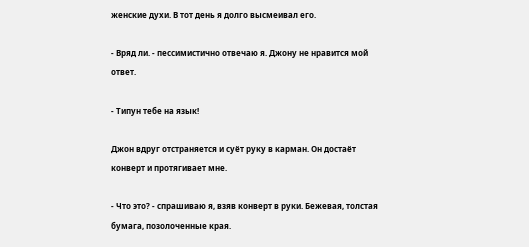женские духи. В тот день я долго высмеивал его.

- Вряд ли. - пессимистично отвечаю я. Джону не нравится мой ответ.

- Типун тебе на язык!

Джон вдруг отстраняется и суёт руку в карман. Он достаёт конверт и протягивает мне.

- Что это? - спрашиваю я, взяв конверт в руки. Бежевая, толстая бумага, позолоченные края.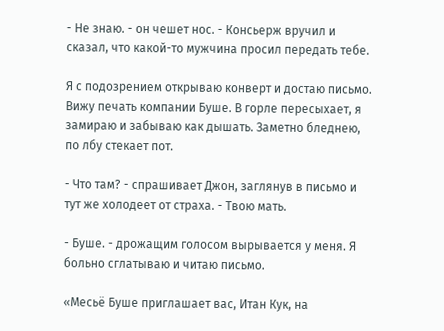- Не знаю. - он чешет нос. - Консьерж вручил и сказал, что какой-то мужчина просил передать тебе.

Я с подозрением открываю конверт и достаю письмо. Вижу печать компании Буше. В горле пересыхает, я замираю и забываю как дышать. Заметно бледнею, по лбу стекает пот.

- Что там? - спрашивает Джон, заглянув в письмо и тут же холодеет от страха. - Твою мать.

- Буше. - дрожащим голосом вырывается у меня. Я больно сглатываю и читаю письмо.

«Месьё Буше приглашает вас, Итан Кук, на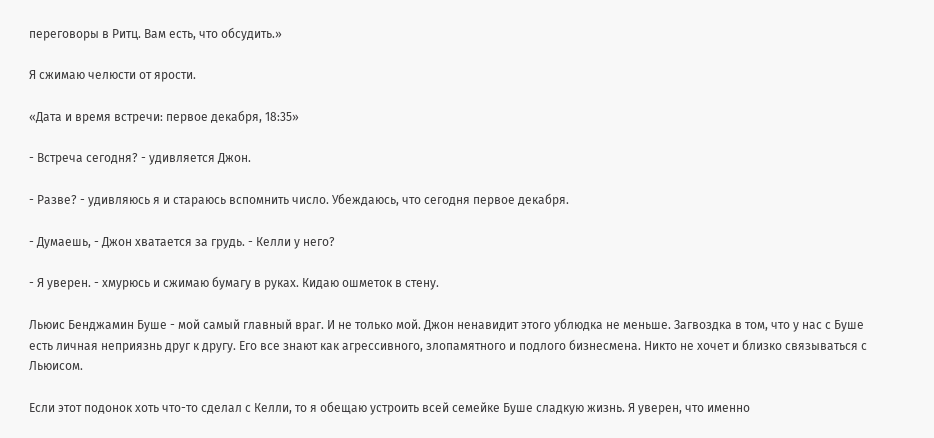переговоры в Ритц. Вам есть, что обсудить.»

Я сжимаю челюсти от ярости.

«Дата и время встречи: первое декабря, 18:35»

- Встреча сегодня? - удивляется Джон.

- Разве? - удивляюсь я и стараюсь вспомнить число. Убеждаюсь, что сегодня первое декабря.

- Думаешь, - Джон хватается за грудь. - Келли у него?

- Я уверен. - хмурюсь и сжимаю бумагу в руках. Кидаю ошметок в стену.

Льюис Бенджамин Буше - мой самый главный враг. И не только мой. Джон ненавидит этого ублюдка не меньше. Загвоздка в том, что у нас с Буше есть личная неприязнь друг к другу. Его все знают как агрессивного, злопамятного и подлого бизнесмена. Никто не хочет и близко связываться с Льюисом.

Если этот подонок хоть что-то сделал с Келли, то я обещаю устроить всей семейке Буше сладкую жизнь. Я уверен, что именно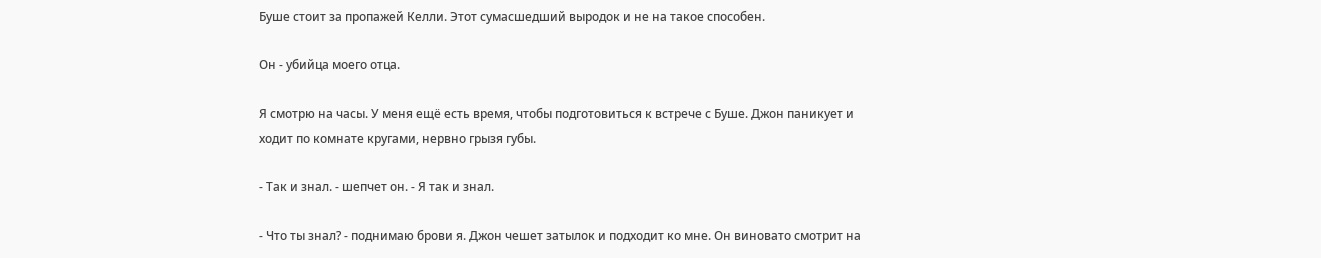Буше стоит за пропажей Келли. Этот сумасшедший выродок и не на такое способен.

Он - убийца моего отца.

Я смотрю на часы. У меня ещё есть время, чтобы подготовиться к встрече с Буше. Джон паникует и ходит по комнате кругами, нервно грызя губы.

- Так и знал. - шепчет он. - Я так и знал.

- Что ты знал? - поднимаю брови я. Джон чешет затылок и подходит ко мне. Он виновато смотрит на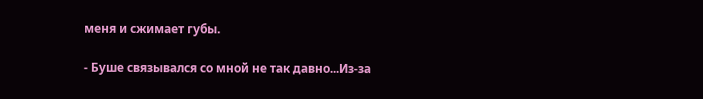меня и сжимает губы.

- Буше связывался со мной не так давно...Из-за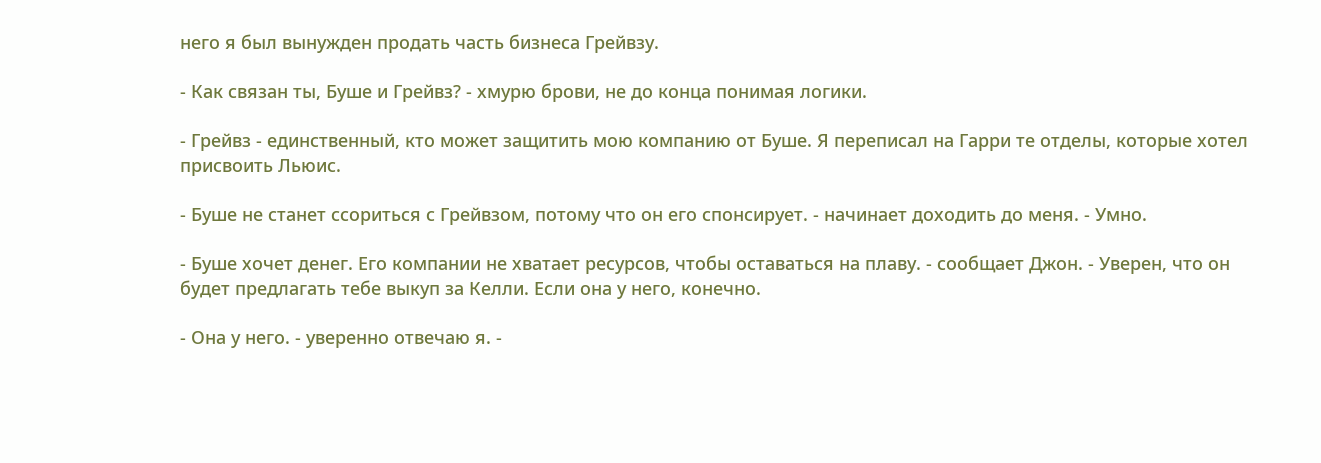него я был вынужден продать часть бизнеса Грейвзу.

- Как связан ты, Буше и Грейвз? - хмурю брови, не до конца понимая логики.

- Грейвз - единственный, кто может защитить мою компанию от Буше. Я переписал на Гарри те отделы, которые хотел присвоить Льюис.

- Буше не станет ссориться с Грейвзом, потому что он его спонсирует. - начинает доходить до меня. - Умно.

- Буше хочет денег. Его компании не хватает ресурсов, чтобы оставаться на плаву. - сообщает Джон. - Уверен, что он будет предлагать тебе выкуп за Келли. Если она у него, конечно.

- Она у него. - уверенно отвечаю я. -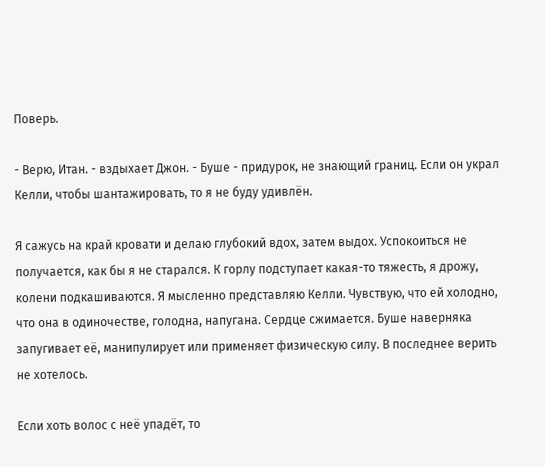Поверь.

- Верю, Итан. - вздыхает Джон. - Буше - придурок, не знающий границ. Если он украл Келли, чтобы шантажировать, то я не буду удивлён.

Я сажусь на край кровати и делаю глубокий вдох, затем выдох. Успокоиться не получается, как бы я не старался. К горлу подступает какая-то тяжесть, я дрожу, колени подкашиваются. Я мысленно представляю Келли. Чувствую, что ей холодно, что она в одиночестве, голодна, напугана. Сердце сжимается. Буше наверняка запугивает её, манипулирует или применяет физическую силу. В последнее верить не хотелось.

Если хоть волос с неё упадёт, то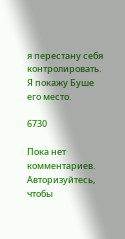я перестану себя контролировать. Я покажу Буше его место.

6730

Пока нет комментариев. Авторизуйтесь, чтобы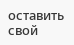оставить свой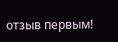отзыв первым!